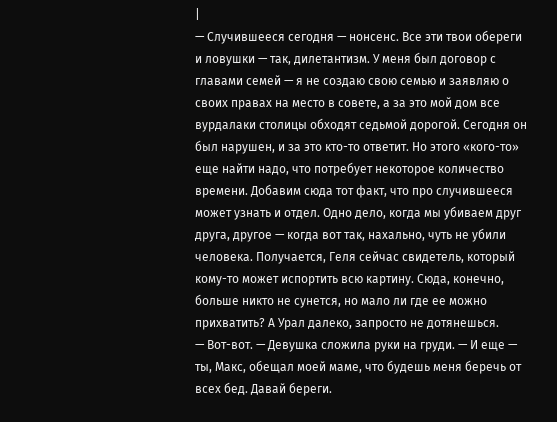|
— Случившееся сегодня — нонсенс. Все эти твои обереги и ловушки — так, дилетантизм. У меня был договор с главами семей — я не создаю свою семью и заявляю о своих правах на место в совете, а за это мой дом все вурдалаки столицы обходят седьмой дорогой. Сегодня он был нарушен, и за это кто-то ответит. Но этого «кого-то» еще найти надо, что потребует некоторое количество времени. Добавим сюда тот факт, что про случившееся может узнать и отдел. Одно дело, когда мы убиваем друг друга, другое — когда вот так, нахально, чуть не убили человека. Получается, Геля сейчас свидетель, который кому-то может испортить всю картину. Сюда, конечно, больше никто не сунется, но мало ли где ее можно прихватить? А Урал далеко, запросто не дотянешься.
— Вот-вот. — Девушка сложила руки на груди. — И еще — ты, Макс, обещал моей маме, что будешь меня беречь от всех бед. Давай береги.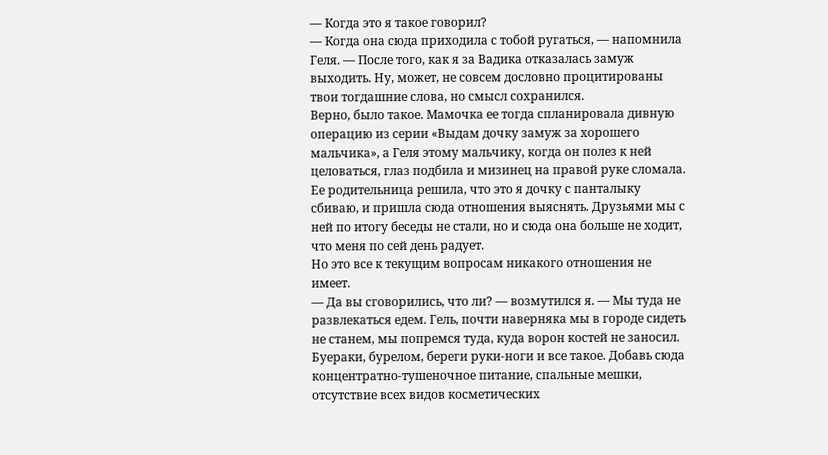— Когда это я такое говорил?
— Когда она сюда приходила с тобой ругаться, — напомнила Геля. — После того, как я за Вадика отказалась замуж выходить. Ну, может, не совсем дословно процитированы твои тогдашние слова, но смысл сохранился.
Верно, было такое. Мамочка ее тогда спланировала дивную операцию из серии «Выдам дочку замуж за хорошего мальчика», а Геля этому мальчику, когда он полез к ней целоваться, глаз подбила и мизинец на правой руке сломала. Ее родительница решила, что это я дочку с панталыку сбиваю, и пришла сюда отношения выяснять. Друзьями мы с ней по итогу беседы не стали, но и сюда она больше не ходит, что меня по сей день радует.
Но это все к текущим вопросам никакого отношения не имеет.
— Да вы сговорились, что ли? — возмутился я. — Мы туда не развлекаться едем. Гель, почти наверняка мы в городе сидеть не станем, мы попремся туда, куда ворон костей не заносил. Буераки, бурелом, береги руки-ноги и все такое. Добавь сюда концентратно-тушеночное питание, спальные мешки, отсутствие всех видов косметических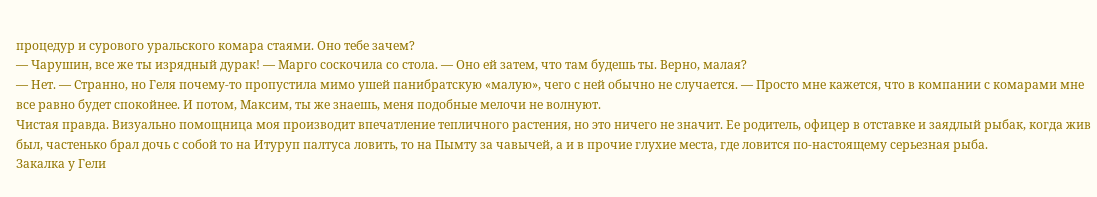процедур и сурового уральского комара стаями. Оно тебе зачем?
— Чарушин, все же ты изрядный дурак! — Марго соскочила со стола. — Оно ей затем, что там будешь ты. Верно, малая?
— Нет. — Странно, но Геля почему-то пропустила мимо ушей панибратскую «малую», чего с ней обычно не случается. — Просто мне кажется, что в компании с комарами мне все равно будет спокойнее. И потом, Максим, ты же знаешь, меня подобные мелочи не волнуют.
Чистая правда. Визуально помощница моя производит впечатление тепличного растения, но это ничего не значит. Ее родитель, офицер в отставке и заядлый рыбак, когда жив был, частенько брал дочь с собой то на Итуруп палтуса ловить, то на Пымту за чавычей, а и в прочие глухие места, где ловится по-настоящему серьезная рыба.
Закалка у Гели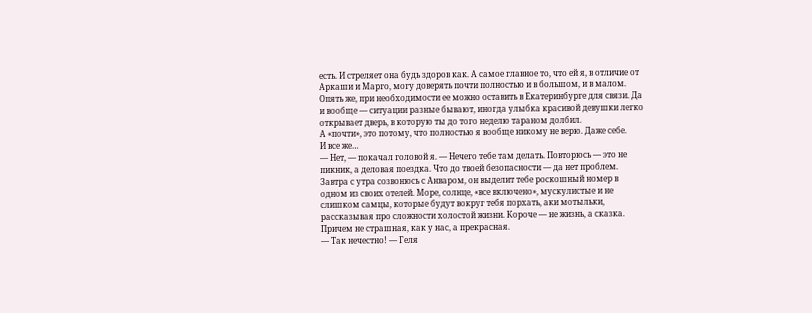есть. И стреляет она будь здоров как. А самое главное то, что ей я, в отличие от Аркаши и Марго, могу доверять почти полностью и в большом, и в малом. Опять же, при необходимости ее можно оставить в Екатеринбурге для связи. Да и вообще — ситуации разные бывают, иногда улыбка красивой девушки легко открывает дверь, в которую ты до того неделю тараном долбил.
А «почти», это потому, что полностью я вообще никому не верю. Даже себе.
И все же…
— Нет, — покачал головой я. — Нечего тебе там делать. Повторюсь — это не пикник, а деловая поездка. Что до твоей безопасности — да нет проблем. Завтра с утра созвонюсь с Анваром, он выделит тебе роскошный номер в одном из своих отелей. Море, солнце, «все включено», мускулистые и не слишком самцы, которые будут вокруг тебя порхать, аки мотыльки, рассказывая про сложности холостой жизни. Короче — не жизнь, а сказка. Причем не страшная, как у нас, а прекрасная.
— Так нечестно! — Геля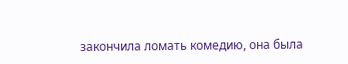закончила ломать комедию, она была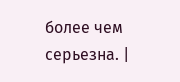более чем серьезна. |